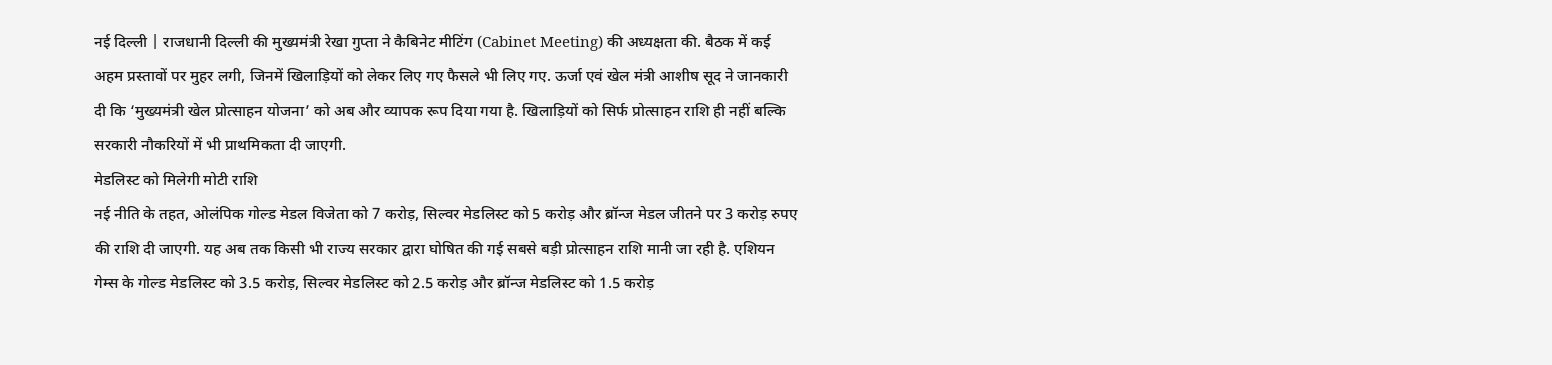नई दिल्ली | राजधानी दिल्ली की मुख्यमंत्री रेखा गुप्ता ने कैबिनेट मीटिंग (Cabinet Meeting) की अध्यक्षता की. बैठक में कई अहम प्रस्तावों पर मुहर लगी, जिनमें खिलाड़ियों को लेकर लिए गए फैसले भी लिए गए. ऊर्जा एवं खेल मंत्री आशीष सूद ने जानकारी दी कि ‘मुख्यमंत्री खेल प्रोत्साहन योजना’ को अब और व्यापक रूप दिया गया है. खिलाड़ियों को सिर्फ प्रोत्साहन राशि ही नहीं बल्कि सरकारी नौकरियों में भी प्राथमिकता दी जाएगी.
मेडलिस्ट को मिलेगी मोटी राशि
नई नीति के तहत, ओलंपिक गोल्ड मेडल विजेता को 7 करोड़, सिल्वर मेडलिस्ट को 5 करोड़ और ब्रॉन्ज मेडल जीतने पर 3 करोड़ रुपए की राशि दी जाएगी. यह अब तक किसी भी राज्य सरकार द्वारा घोषित की गई सबसे बड़ी प्रोत्साहन राशि मानी जा रही है. एशियन गेम्स के गोल्ड मेडलिस्ट को 3.5 करोड़, सिल्वर मेडलिस्ट को 2.5 करोड़ और ब्रॉन्ज मेडलिस्ट को 1.5 करोड़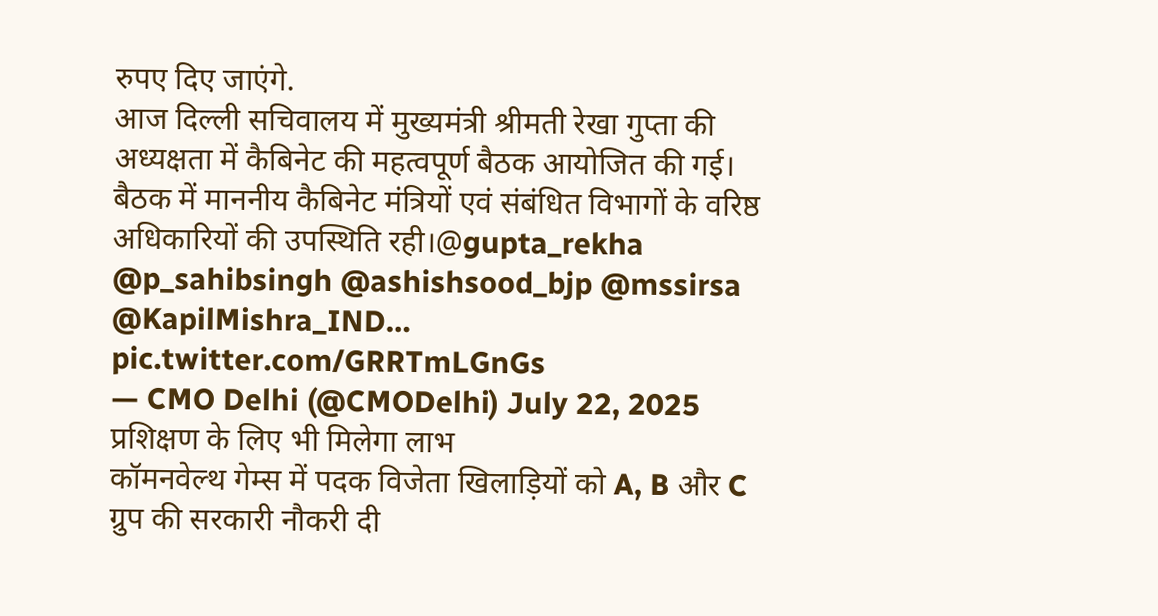रुपए दिए जाएंगे.
आज दिल्ली सचिवालय में मुख्यमंत्री श्रीमती रेखा गुप्ता की अध्यक्षता में कैबिनेट की महत्वपूर्ण बैठक आयोजित की गई।
बैठक में माननीय कैबिनेट मंत्रियों एवं संबंधित विभागों के वरिष्ठ अधिकारियों की उपस्थिति रही।@gupta_rekha @p_sahibsingh @ashishsood_bjp @mssirsa @KapilMishra_IND… pic.twitter.com/GRRTmLGnGs
— CMO Delhi (@CMODelhi) July 22, 2025
प्रशिक्षण के लिए भी मिलेगा लाभ
कॉमनवेल्थ गेम्स में पदक विजेता खिलाड़ियों को A, B और C ग्रुप की सरकारी नौकरी दी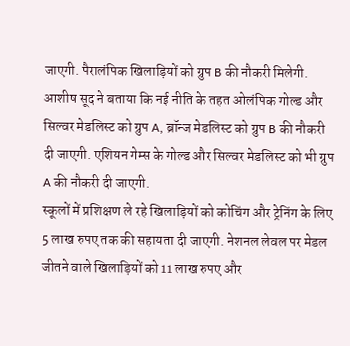जाएगी. पैरालंपिक खिलाड़ियों को ग्रुप B की नौकरी मिलेगी. आशीष सूद ने बताया कि नई नीति के तहत ओलंपिक गोल्ड और सिल्वर मेडलिस्ट को ग्रुप A, ब्रॉन्ज मेडलिस्ट को ग्रुप B की नौकरी दी जाएगी. एशियन गेम्स के गोल्ड और सिल्वर मेडलिस्ट को भी ग्रुप A की नौकरी दी जाएगी.
स्कूलों में प्रशिक्षण ले रहे खिलाड़ियों को कोचिंग और ट्रेनिंग के लिए 5 लाख रुपए तक की सहायता दी जाएगी. नेशनल लेवल पर मेडल जीतने वाले खिलाड़ियों को 11 लाख रुपए और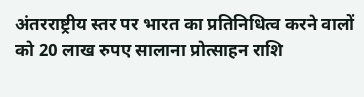अंतरराष्ट्रीय स्तर पर भारत का प्रतिनिधित्व करने वालों को 20 लाख रुपए सालाना प्रोत्साहन राशि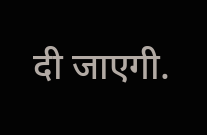दी जाएगी.